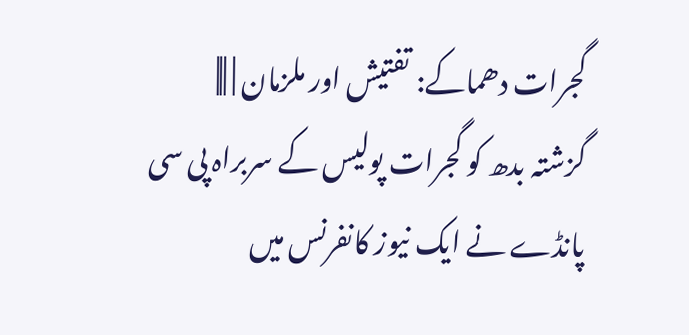گجرات دھماکے: تفتیش اور ملزمان | |||
گزشتہ بدھ کو گجرات پولیس کے سربراہ پی سی پانڈے نے ایک نیوز کانفرنس میں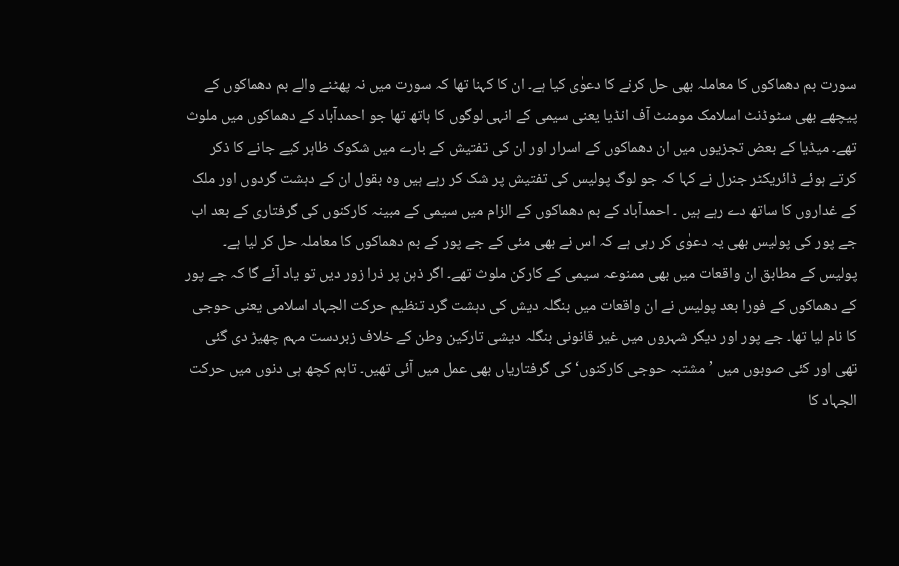سورت بم دھماکوں کا معاملہ بھی حل کرنے کا دعوٰی کیا ہے۔ ان کا کہنا تھا کہ سورت میں نہ پھٹنے والے بم دھماکوں کے پیچھے بھی سٹوڈنٹ اسلامک مومنٹ آف انڈیا یعنی سیمی کے انہی لوگوں کا ہاتھ تھا جو احمدآباد کے دھماکوں میں ملوث تھے۔ میڈیا کے بعض تجزیوں میں ان دھماکوں کے اسرار اور ان کی تفتیش کے بارے میں شکوک ظاہر کیے جانے کا ذکر کرتے ہوئے ڈائریکٹر جنرل نے کہا کہ جو لوگ پولیس کی تفتیش پر شک کر رہے ہیں وہ بقول ان کے دہشت گردوں اور ملک کے غداروں کا ساتھ دے رہے ہیں ۔ احمدآباد کے بم دھماکوں کے الزام میں سیمی کے مبینہ کارکنوں کی گرفتاری کے بعد اب جے پور کی پولیس بھی یہ دعوٰی کر رہی ہے کہ اس نے بھی مئی کے جے پور کے بم دھماکوں کا معاملہ حل کر لیا ہے۔ پولیس کے مطابق ان واقعات میں بھی ممنوعہ سیمی کے کارکن ملوث تھے۔ اگر ذہن پر ذرا زور دیں تو یاد آئے گا کہ جے پور کے دھماکوں کے فورا بعد پولیس نے ان واقعات میں بنگلہ دیش کی دہشت گرد تنظیم حرکت الجہاد اسلامی یعنی حوجی کا نام لیا تھا۔ جے پور اور دیگر شہروں میں غیر قانونی بنگلہ دیشی تارکین وطن کے خلاف زبردست مہم چھیڑ دی گئی تھی اور کئی صوبوں میں ’مشتبہ حوجی کارکنوں‘ کی گرفتاریاں بھی عمل میں آئی تھیں۔ تاہم کچھ ہی دنوں میں حرکت الجہاد کا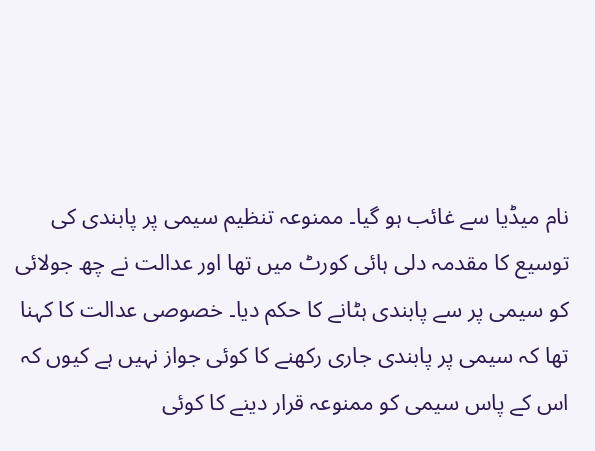نام میڈیا سے غائب ہو گیا۔ ممنوعہ تنظیم سیمی پر پابندی کی توسیع کا مقدمہ دلی ہائی کورٹ میں تھا اور عدالت نے چھ جولائی کو سیمی پر سے پابندی ہٹانے کا حکم دیا۔ خصوصی عدالت کا کہنا تھا کہ سیمی پر پابندی جاری رکھنے کا کوئی جواز نہیں ہے کیوں کہ اس کے پاس سیمی کو ممنوعہ قرار دینے کا کوئی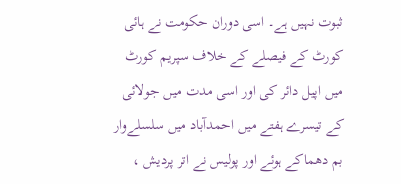ثبوت نہیں ہے۔ اسی دوران حکومت نے ہائی کورٹ کے فیصلے کے خلاف سپریم کورٹ میں اپیل دائر کی اور اسی مدت میں جولائی کے تیسرے ہفتے میں احمدآباد میں سلسلےوار بم دھماکے ہوئے اور پولیس نے اتر پردیش ،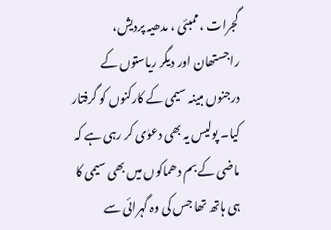گجرات ، ممبئی ، مدھیہ پردیش، راجستھان اور دیگر ریاستوں کے درجنوں مبینہ سیمی کے کارکنوں کو گرفتار کیا۔ پولیس یہ بھی دعوٰی کر رہی ہے کہ ماضی کے بم دھماکوں میں بھی سیمی کا ہی ہاتھ تھا جس کی وہ گہرائی سے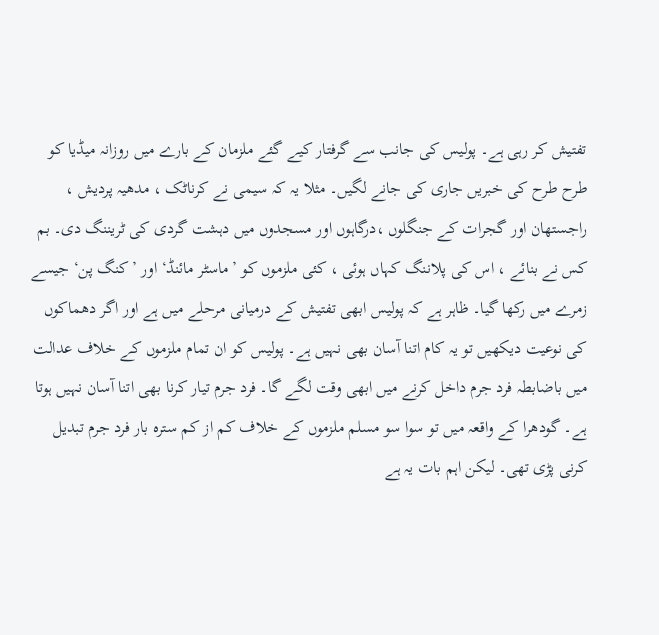تفتیش کر رہی ہے۔ پولیس کی جانب سے گرفتار کیے گئے ملزمان کے بارے میں روزانہ میڈیا کو طرح طرح کی خبریں جاری کی جانے لگیں۔ مثلا یہ کہ سیمی نے کرناٹک ، مدھیہ پردیش ، راجستھان اور گجرات کے جنگلوں ،درگاہوں اور مسجدوں میں دہشت گردی کی ٹریننگ دی۔ بم کس نے بنائے ، اس کی پلاننگ کہاں ہوئی ، کئی ملزموں کو ’ماسٹر مائنڈ‘ اور ’کنگ پن‘ جیسے زمرے میں رکھا گیا۔ ظاہر ہے کہ پولیس ابھی تفتیش کے درمیانی مرحلے میں ہے اور اگر دھماکوں کی نوعیت دیکھیں تو یہ کام اتنا آسان بھی نہیں ہے۔ پولیس کو ان تمام ملزموں کے خلاف عدالت میں باضابطہ فرد جرم داخل کرنے میں ابھی وقت لگے گا۔ فرد جرم تیار کرنا بھی اتنا آسان نہیں ہوتا ہے۔ گودھرا کے واقعہ میں تو سوا سو مسلم ملزموں کے خلاف کم از کم سترہ بار فرد جرم تبدیل کرنی پڑی تھی۔ لیکن اہم بات یہ ہے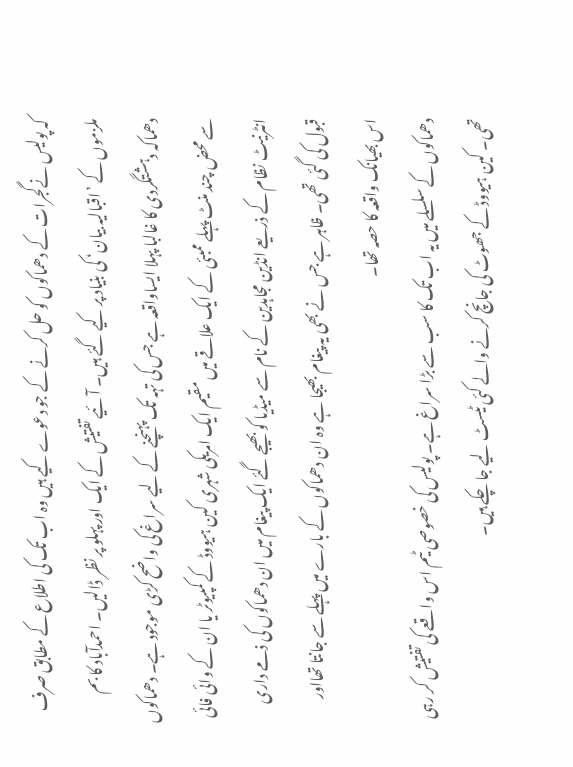کہ پولیس نےگجرات کے دھماکوں کو حل کرنے کے جو دعوے کیے ہیں وہ اب تک کی اطلاع کے مطابق صرف ملزموں کے ’اقبالیہ بیان‘ کی بنیاد پر کیے گئے ہیں۔ آئیے تفتیش کے ایک اور پہلو پر نظر ڈالیں۔ احمدآباد کا بم دھماکہ دہشتگردی کا غالبا پہلا ایساواقعہ ہے جس کی تہہ تک پہنچنے کے لیے سراغ کی واضح کڑی موجود ہے۔ دھماکوں سے محض چند منٹ پہلے ممبئی کے ایک علاقے میں مقیم ایک امریکی شہری کین ہیووڈ کے کمپیوٹر یا ان کے وائی فائی انٹرنیٹ نظام کے ذریعے انڈین مجاہدین کے نام سے میڈیا کو بھیجے گئے ایک پیغام میں ان دھماکوں کی ذمے داری قبول کی گئی تھی۔ ظاہر ہے جس نے بھی یہ پیغام بھیجا ہے وہ ان دھماکوں کے بارے میں پہلے سے جانتا تھااور اس بھیانک واقعہ کا حصہ تھا۔
دھماکوں کے سلسلے میں یہ اب تک کا سب سے بڑا سراغ ہے۔ پولیس کی خصوصی ٹیم اس واقعے کی تفتیش کر رہی تھی۔ کین ہیووڈ کے جھوٹ کی جانچ کرنے والے کئی ٹیسٹ لیے جا چکے ہیں۔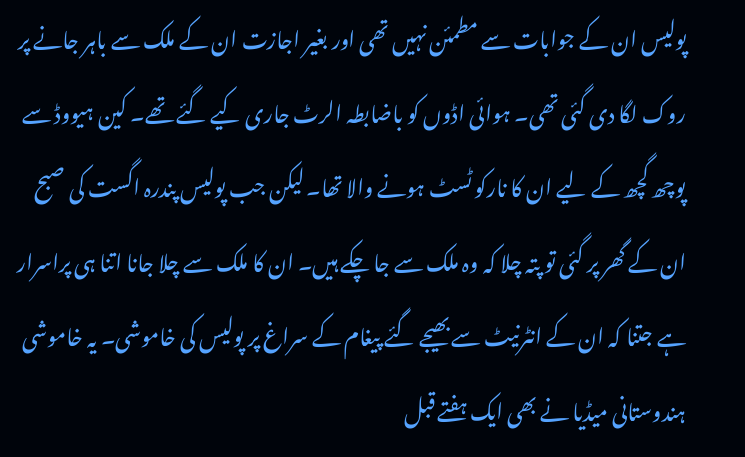پولیس ان کے جوابات سے مطمئن نہیں تھی اور بغیر اجازت ان کے ملک سے باہر جانے پر روک لگا دی گئی تھی۔ ہوائی اڈوں کو باضابطہ الرٹ جاری کیے گئے تھے۔ کین ہیووڈ سے پوچھ گچھ کے لیے ان کا نارکو ٹسٹ ہونے والا تھا۔ لیکن جب پولیس پندرہ اگست کی صبح ان کے گھر پر گئی تو پتہ چلا کہ وہ ملک سے جا چکے ہیں۔ ان کا ملک سے چلا جانا اتنا ہی پراسرار ہے جتنا کہ ان کے انٹرنیٹ سے بھیجے گئے پیغام کے سراغ پر پولیس کی خاموشی۔ یہ خاموشی ہندوستانی میڈیا نے بھی ایک ہفتے قبل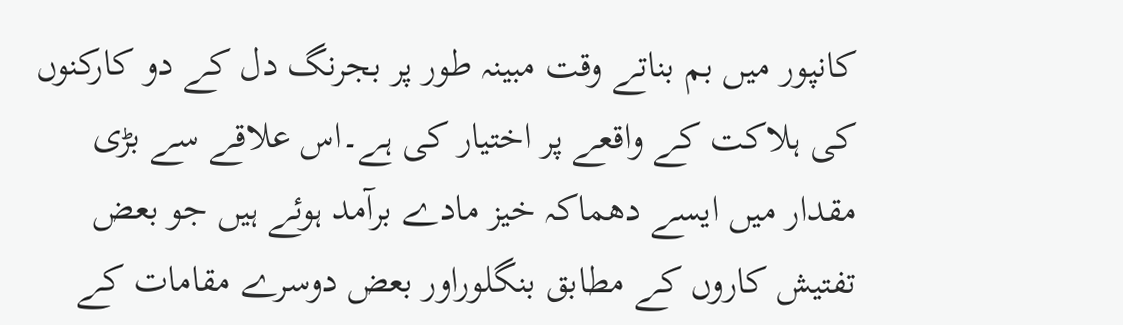کانپور میں بم بناتے وقت مبینہ طور پر بجرنگ دل کے دو کارکنوں کی ہلاکت کے واقعے پر اختیار کی ہے۔اس علاقے سے بڑی مقدار میں ایسے دھماکہ خیز مادے برآمد ہوئے ہیں جو بعض تفتیش کاروں کے مطابق بنگلوراور بعض دوسرے مقامات کے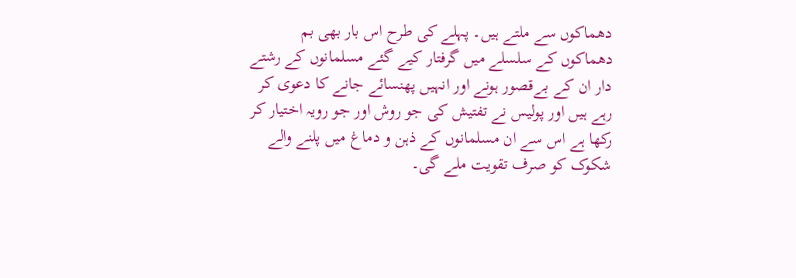دھماکوں سے ملتے ہیں۔ پہلے کی طرح اس بار بھی بم دھماکوں کے سلسلے میں گرفتار کیے گئے مسلمانوں کے رشتے دار ان کے بےقصور ہونے اور انہیں پھنسائے جانے کا دعوی کر رہے ہیں اور پولیس نے تفتیش کی جو روش اور جو رویہ اختیار کر رکھا ہے اس سے ان مسلمانوں کے ذہن و دماغ میں پلنے والے شکوک کو صرف تقویت ملے گی۔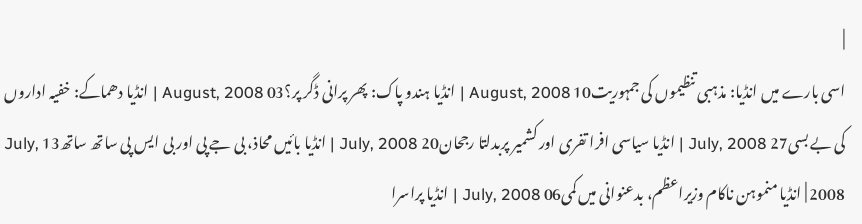|
اسی بارے میں انڈیا: مذہبی تنظیموں کی جمہوریت10 August, 2008 | انڈیا ہندو پاک: پھر پرانی ڈگر پر؟03 August, 2008 | انڈیا دھماکے: خفیہ اداروں کی بے بسی27 July, 2008 | انڈیا سیاسی افرا تفری اور کشمیر پربدلتا رجحان20 July, 2008 | انڈیا بائیں محاذ، بی جے پی اور بی ایس پی ساتھ ساتھ13 July, 2008 | انڈیا منموہن ناکام وزیراعظم، بدعنوانی میں کمی06 July, 2008 | انڈیا پراسرا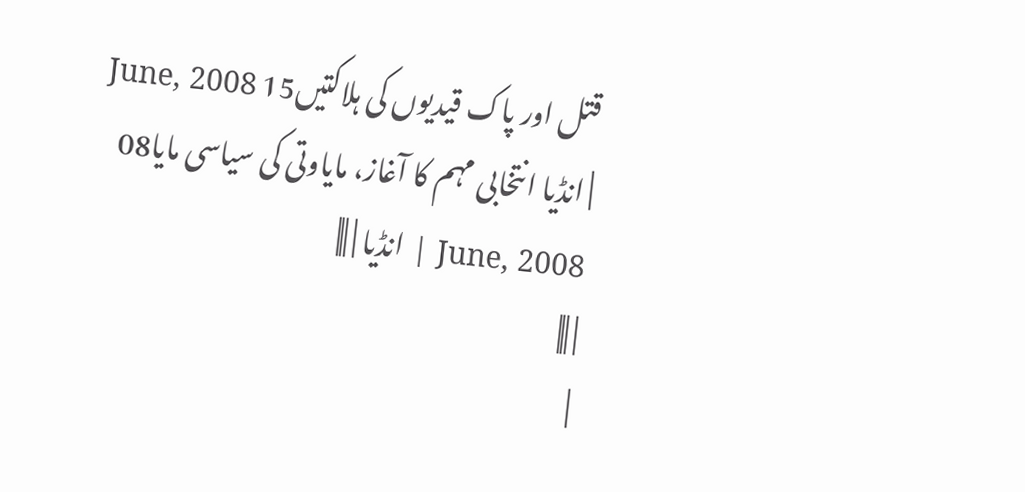قتل اور پاک قیدیوں کی ہلاکتیں15 June, 2008 | انڈیا انتخابی مہم کا آغاز، مایاوتی کی سیاسی مایا08 June, 2008 | انڈیا | |||
| |||
|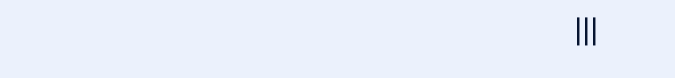|||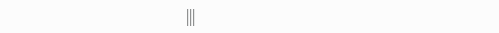|||